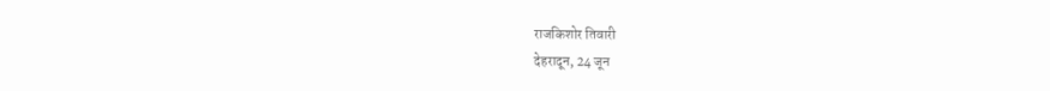राजकिशोर तिवारी
देहरादून, 24 जून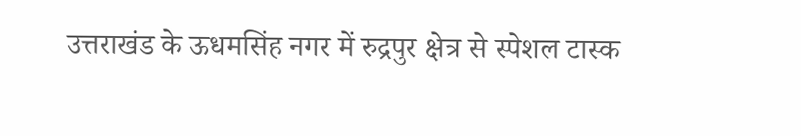उत्तराखंड के ऊधमसिंह नगर में रुद्रपुर क्षेत्र से स्पेशल टास्क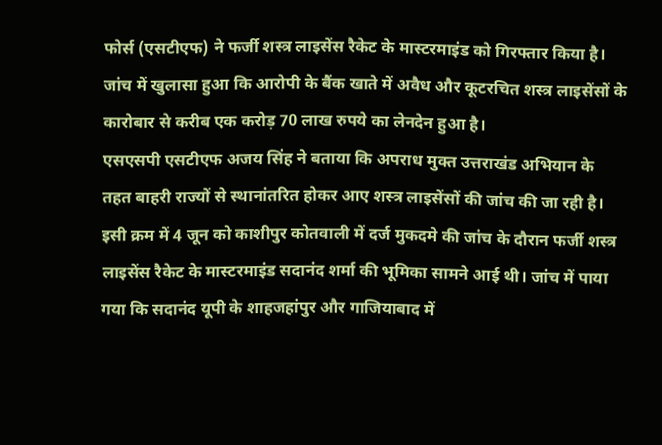फोर्स (एसटीएफ) ने फर्जी शस्त्र लाइसेंस रैकेट के मास्टरमाइंड को गिरफ्तार किया है। जांच में खुलासा हुआ कि आरोपी के बैंक खाते में अवैध और कूटरचित शस्त्र लाइसेंसों के कारोबार से करीब एक करोड़ 70 लाख रुपये का लेनदेन हुआ है।
एसएसपी एसटीएफ अजय सिंह ने बताया कि अपराध मुक्त उत्तराखंड अभियान के तहत बाहरी राज्यों से स्थानांतरित होकर आए शस्त्र लाइसेंसों की जांच की जा रही है। इसी क्रम में 4 जून को काशीपुर कोतवाली में दर्ज मुकदमे की जांच के दौरान फर्जी शस्त्र लाइसेंस रैकेट के मास्टरमाइंड सदानंद शर्मा की भूमिका सामने आई थी। जांच में पाया गया कि सदानंद यूपी के शाहजहांपुर और गाजियाबाद में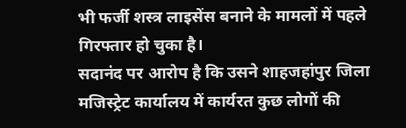भी फर्जी शस्त्र लाइसेंस बनाने के मामलों में पहले गिरफ्तार हो चुका है।
सदानंद पर आरोप है कि उसने शाहजहांपुर जिला मजिस्ट्रेट कार्यालय में कार्यरत कुछ लोगों की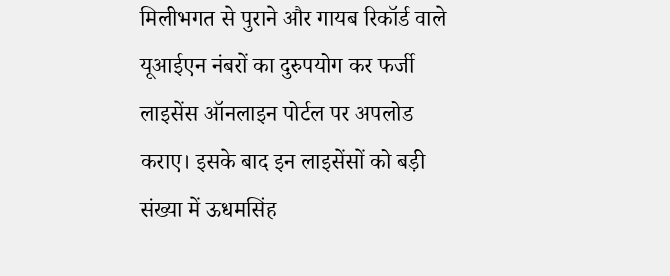मिलीभगत से पुराने और गायब रिकॉर्ड वाले यूआईएन नंबरों का दुरुपयोग कर फर्जी लाइसेंस ऑनलाइन पोर्टल पर अपलोड कराए। इसके बाद इन लाइसेंसों को बड़ी संख्या में ऊधमसिंह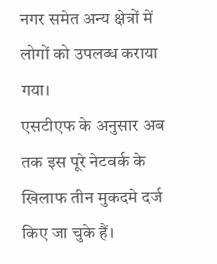नगर समेत अन्य क्षेत्रों में लोगों को उपलब्ध कराया गया।
एसटीएफ के अनुसार अब तक इस पूरे नेटवर्क के खिलाफ तीन मुकदमे दर्ज किए जा चुके हैं।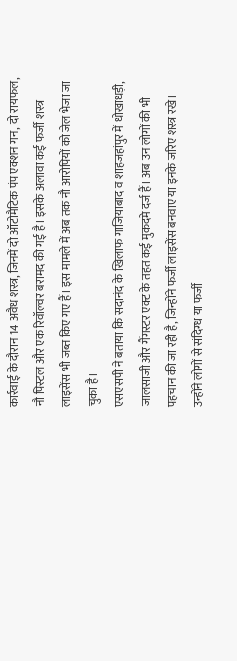कार्रवाई के दौरान 14 अवैध शस्त्र, जिनमें दो ऑटोमैटिक पंप एक्शन गन, दो रायफल, नौ पिस्टल और एक रिवॉल्वर बरामद की गई है। इसके अलावा कई फर्जी शस्त्र लाइसेंस भी जब्त किए गए हैं। इस मामले में अब तक नौ आरोपियों को जेल भेजा जा चुका है।
एसएसपी ने बताया कि सदानंद के खिलाफ गाजियाबाद व शाहजहांपुर में धोखाधड़ी, जालसाजी और गैंगस्टर एक्ट के तहत कई मुकदमे दर्ज हैं। अब उन लोगों की भी पहचान की जा रही है, जिन्होंने फर्जी लाइसेंस बनवाए या इनके जरिए शस्त्र रखे। उन्होंने लोगों से संदिग्ध या फर्जी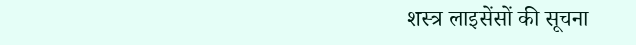शस्त्र लाइसेंसों की सूचना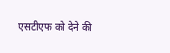एसटीएफ को देने की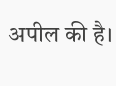अपील की है।